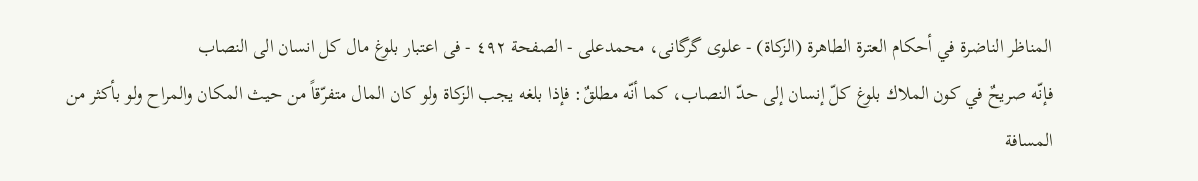المناظر الناضرة في أحکام العترة الطاهرة (الزکاة) - علوی گرگانی، محمدعلی - الصفحة ٤٩٢ - فی اعتبار بلوغ مال کل انسان الی النصاب
فإنّه صريحٌ في كون الملاك بلوغ كلّ إنسان إلى حدّ النصاب، كما أنّه مطلقٌ: فإذا بلغه يجب الزكاة ولو كان المال متفرّقاً من حيث المكان والمراح ولو بأكثر من المسافة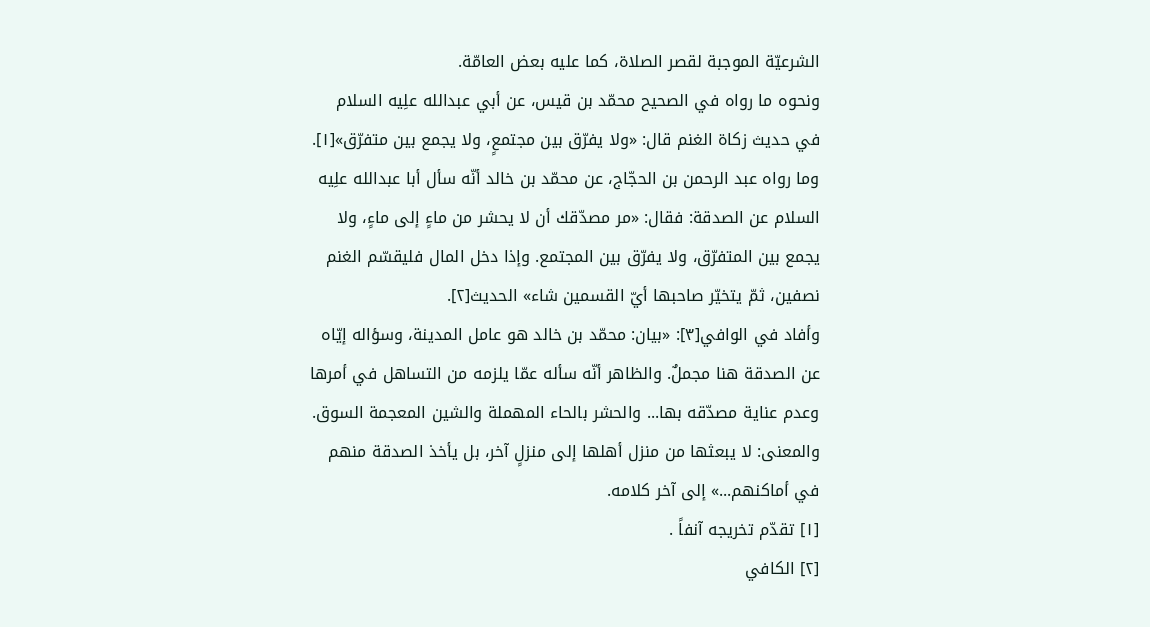الشرعيّة الموجبة لقصر الصلاة، كما عليه بعض العامّة.
ونحوه ما رواه في الصحيح محمّد بن قيس، عن أبي عبدالله علِیه السلام في حديث زكاة الغنم قال: «ولا يفرّق بين مجتمعٍ، ولا يجمع بين متفرّق»[١].
وما رواه عبد الرحمن بن الحجّاج، عن محمّد بن خالد أنّه سأل أبا عبدالله علِیه السلام عن الصدقة: فقال: «مر مصدّقك أن لا يحشر من ماءٍ إلى ماءٍ، ولا يجمع بين المتفرّق، ولا يفرّق بين المجتمع. وإذا دخل المال فليقسّم الغنم نصفين، ثمّ يتخيّر صاحبها أيّ القسمين شاء» الحديث[٢].
وأفاد في الوافي[٣]: «بيان: محمّد بن خالد هو عامل المدينة، وسؤاله إيّاه عن الصدقة هنا مجملٌ. والظاهر أنّه سأله عمّا يلزمه من التساهل في أمرها وعدم عناية مصدّقه بها... والحشر بالحاء المهملة والشين المعجمة السوق. والمعنى: لا يبعثها من منزل أهلها إلى منزلٍ آخر، بل يأخذ الصدقة منهم في أماكنهم...» إلى آخر كلامه.
[١] تقدّم تخريجه آنفاً .
[٢] الكافي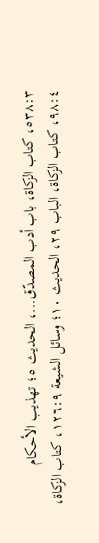٥٣٨:٣، كتاب الزكاة، باب أدب المصدّق...، الحديث ٥؛ تهذيب الأحكام ٩٨:٤، كتاب الزكاة، الباب ٢٩، الحديث ١٠؛ وسائل الشيعة ١٢٦:٩، كتاب الزكاة،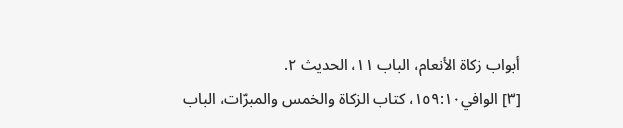أبواب زكاة الأنعام، الباب ١١، الحديث ٢.
[٣] الوافي١٥٩:١٠، كتاب الزكاة والخمس والمبرّات، الباب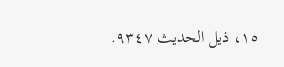١٥، ذيل الحديث ٩٣٤٧.